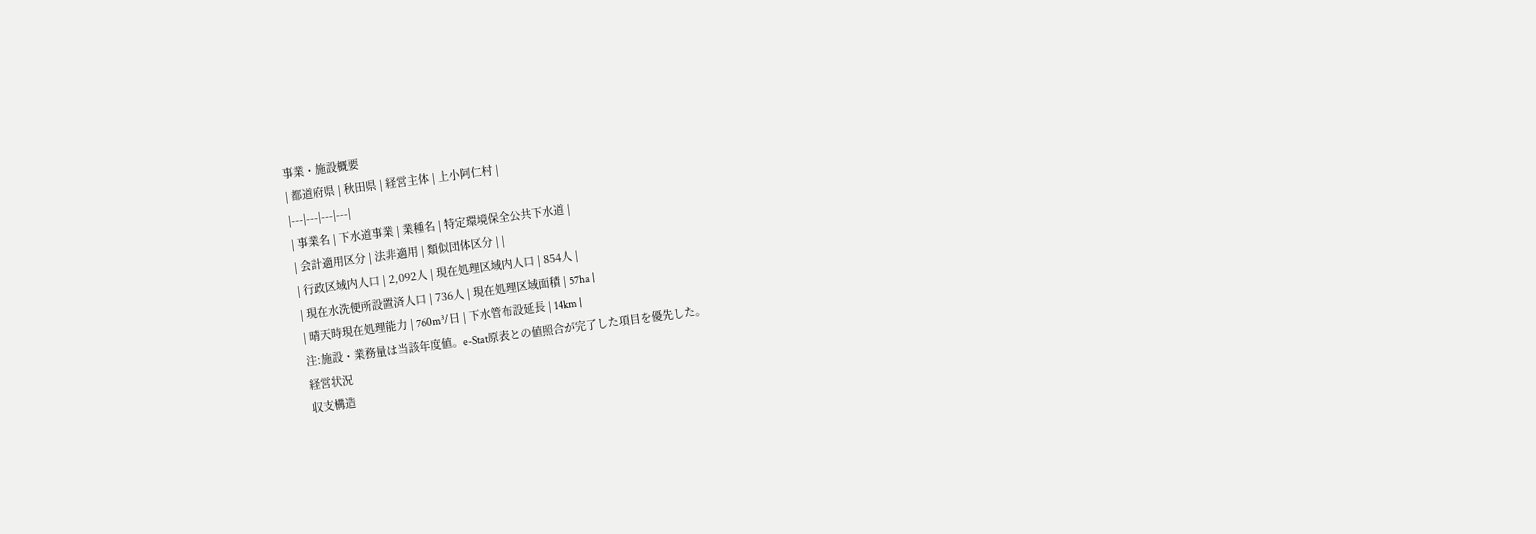事業・施設概要
| 都道府県 | 秋田県 | 経営主体 | 上小阿仁村 |
|---|---|---|---|
| 事業名 | 下水道事業 | 業種名 | 特定環境保全公共下水道 |
| 会計適用区分 | 法非適用 | 類似団体区分 | |
| 行政区域内人口 | 2,092人 | 現在処理区域内人口 | 854人 |
| 現在水洗便所設置済人口 | 736人 | 現在処理区域面積 | 57ha |
| 晴天時現在処理能力 | 760m³/日 | 下水管布設延長 | 14km |
注:施設・業務量は当該年度値。e-Stat原表との値照合が完了した項目を優先した。
経営状況
収支構造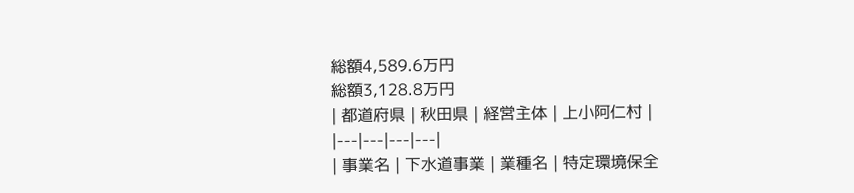総額4,589.6万円
総額3,128.8万円
| 都道府県 | 秋田県 | 経営主体 | 上小阿仁村 |
|---|---|---|---|
| 事業名 | 下水道事業 | 業種名 | 特定環境保全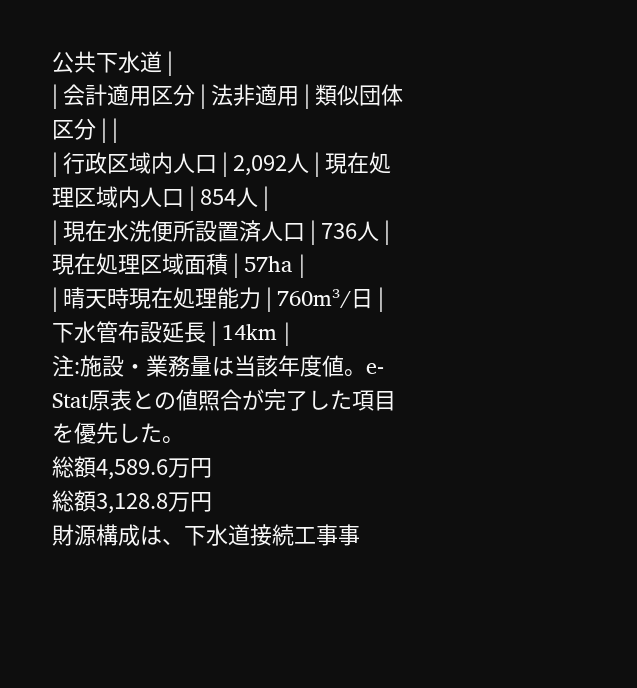公共下水道 |
| 会計適用区分 | 法非適用 | 類似団体区分 | |
| 行政区域内人口 | 2,092人 | 現在処理区域内人口 | 854人 |
| 現在水洗便所設置済人口 | 736人 | 現在処理区域面積 | 57ha |
| 晴天時現在処理能力 | 760m³/日 | 下水管布設延長 | 14km |
注:施設・業務量は当該年度値。e-Stat原表との値照合が完了した項目を優先した。
総額4,589.6万円
総額3,128.8万円
財源構成は、下水道接続工事事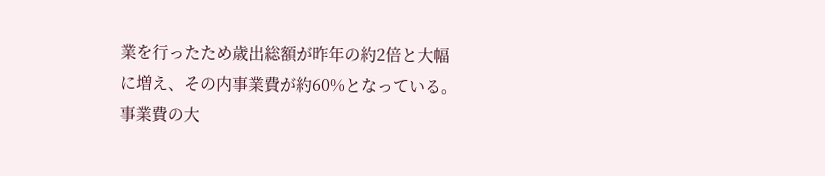業を行ったため歳出総額が昨年の約2倍と大幅に増え、その内事業費が約60%となっている。事業費の大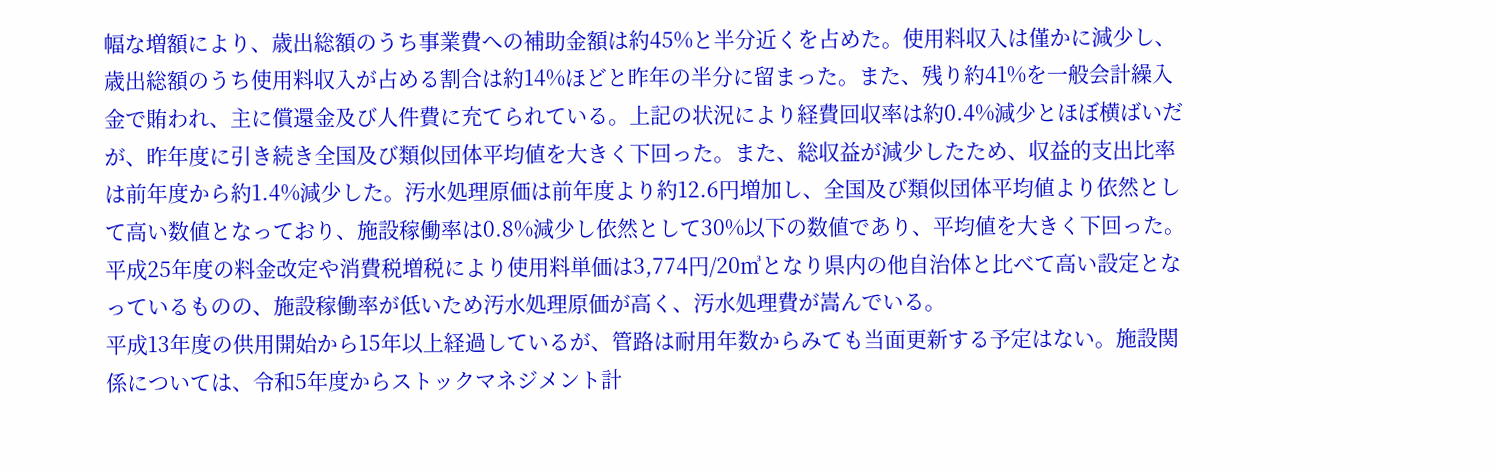幅な増額により、歳出総額のうち事業費への補助金額は約45%と半分近くを占めた。使用料収入は僅かに減少し、歳出総額のうち使用料収入が占める割合は約14%ほどと昨年の半分に留まった。また、残り約41%を一般会計繰入金で賄われ、主に償還金及び人件費に充てられている。上記の状況により経費回収率は約0.4%減少とほぼ横ばいだが、昨年度に引き続き全国及び類似団体平均値を大きく下回った。また、総収益が減少したため、収益的支出比率は前年度から約1.4%減少した。汚水処理原価は前年度より約12.6円増加し、全国及び類似団体平均値より依然として高い数値となっており、施設稼働率は0.8%減少し依然として30%以下の数値であり、平均値を大きく下回った。平成25年度の料金改定や消費税増税により使用料単価は3,774円/20㎥となり県内の他自治体と比べて高い設定となっているものの、施設稼働率が低いため汚水処理原価が高く、汚水処理費が嵩んでいる。
平成13年度の供用開始から15年以上経過しているが、管路は耐用年数からみても当面更新する予定はない。施設関係については、令和5年度からストックマネジメント計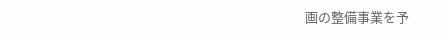画の整備事業を予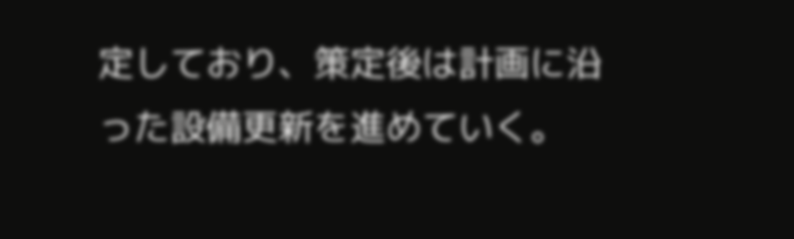定しており、策定後は計画に沿った設備更新を進めていく。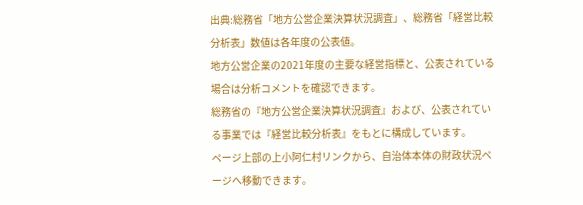出典:総務省「地方公営企業決算状況調査」、総務省「経営比較分析表」数値は各年度の公表値。
地方公営企業の2021年度の主要な経営指標と、公表されている場合は分析コメントを確認できます。
総務省の『地方公営企業決算状況調査』および、公表されている事業では『経営比較分析表』をもとに構成しています。
ページ上部の上小阿仁村リンクから、自治体本体の財政状況ページへ移動できます。